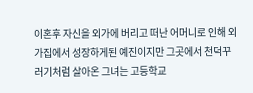이혼후 자신을 외가에 버리고 떠난 어머니로 인해 외가집에서 성장하게된 예진이지만 그곳에서 천덕꾸러기처럼 살아온 그녀는 고등학교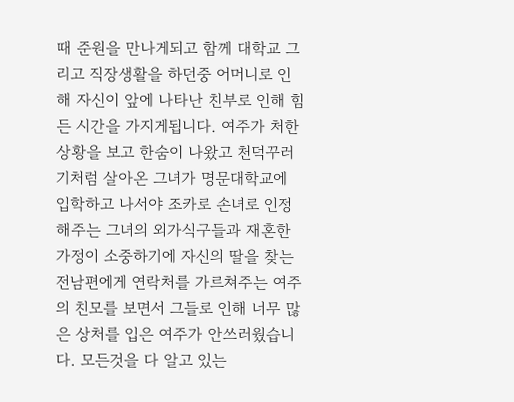때 준원을 만나게되고 함께 대학교 그리고 직장생활을 하던중 어머니로 인해 자신이 앞에 나타난 친부로 인해 힘든 시간을 가지게됩니다. 여주가 처한 상황을 보고 한숨이 나왔고 천덕꾸러기처럼 살아온 그녀가 명문대학교에 입학하고 나서야 조카로 손녀로 인정해주는 그녀의 외가식구들과 재혼한 가정이 소중하기에 자신의 딸을 찾는 전남편에게 연락처를 가르쳐주는 여주의 친모를 보면서 그들로 인해 너무 많은 상처를 입은 여주가 안쓰러웠습니다. 모든것을 다 알고 있는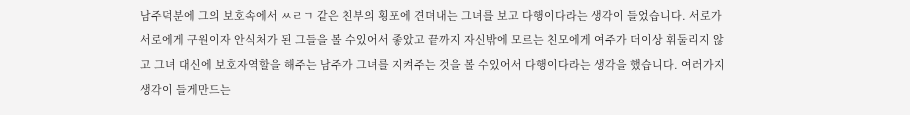남주덕분에 그의 보호속에서 ㅆㄹㄱ 같은 친부의 횡포에 견뎌내는 그녀를 보고 다행이다라는 생각이 들었습니다. 서로가 서로에게 구원이자 안식처가 된 그들을 볼 수있어서 좋았고 끝까지 자신밖에 모르는 친모에게 여주가 더이상 휘둘리지 않고 그녀 대신에 보호자역할을 해주는 남주가 그녀를 지켜주는 것을 볼 수있어서 다행이다라는 생각을 했습니다. 여러가지 생각이 들게만드는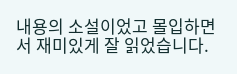내용의 소설이었고 몰입하면서 재미있게 잘 읽었습니다.